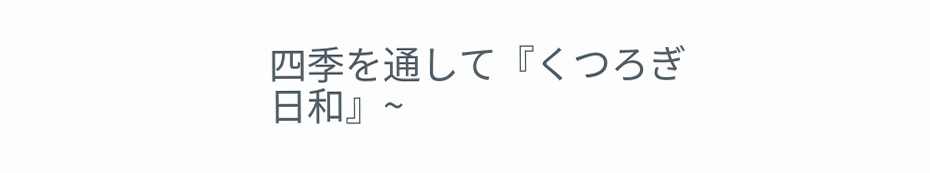四季を通して『くつろぎ日和』~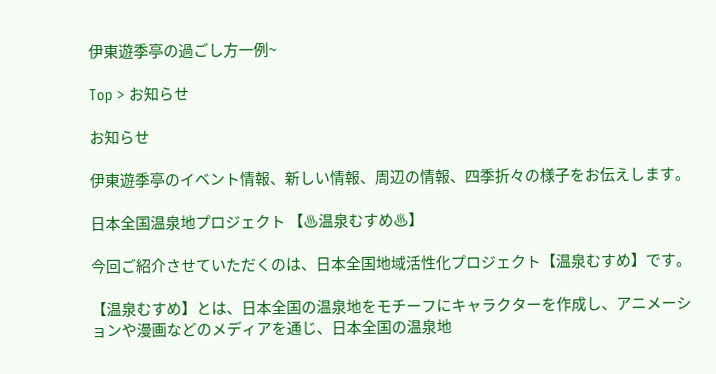伊東遊季亭の過ごし方一例~

Top > お知らせ

お知らせ

伊東遊季亭のイベント情報、新しい情報、周辺の情報、四季折々の様子をお伝えします。

日本全国温泉地プロジェクト 【♨温泉むすめ♨】

今回ご紹介させていただくのは、日本全国地域活性化プロジェクト【温泉むすめ】です。

【温泉むすめ】とは、日本全国の温泉地をモチーフにキャラクターを作成し、アニメーションや漫画などのメディアを通じ、日本全国の温泉地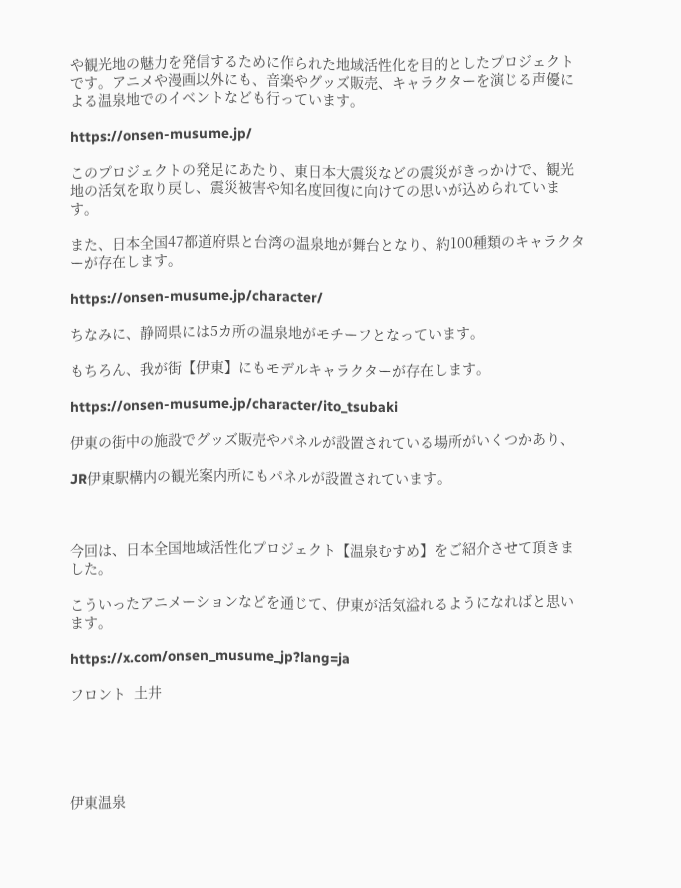や観光地の魅力を発信するために作られた地域活性化を目的としたプロジェクトです。アニメや漫画以外にも、音楽やグッズ販売、キャラクターを演じる声優による温泉地でのイベントなども行っています。

https://onsen-musume.jp/

このプロジェクトの発足にあたり、東日本大震災などの震災がきっかけで、観光地の活気を取り戻し、震災被害や知名度回復に向けての思いが込められています。

また、日本全国47都道府県と台湾の温泉地が舞台となり、約100種類のキャラクターが存在します。

https://onsen-musume.jp/character/

ちなみに、静岡県には5カ所の温泉地がモチーフとなっています。

もちろん、我が街【伊東】にもモデルキャラクターが存在します。

https://onsen-musume.jp/character/ito_tsubaki

伊東の街中の施設でグッズ販売やパネルが設置されている場所がいくつかあり、

JR伊東駅構内の観光案内所にもパネルが設置されています。



今回は、日本全国地域活性化プロジェクト【温泉むすめ】をご紹介させて頂きました。

こういったアニメーションなどを通じて、伊東が活気溢れるようになればと思います。

https://x.com/onsen_musume_jp?lang=ja

フロント  土井





伊東温泉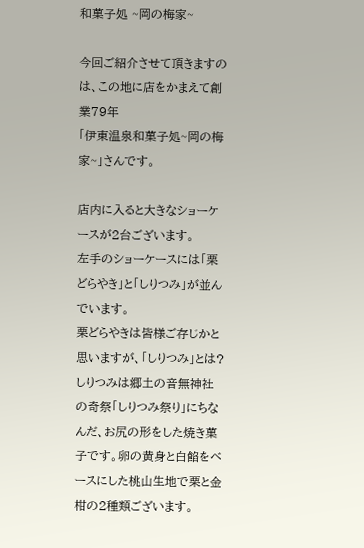和菓子処 ~岡の梅家~

今回ご紹介させて頂きますのは、この地に店をかまえて創業79年
「伊東温泉和菓子処~岡の梅家~」さんです。

店内に入ると大きなショーケースが2台ございます。
左手のショーケースには「栗どらやき」と「しりつみ」が並んでいます。
栗どらやきは皆様ご存じかと思いますが、「しりつみ」とは?
しりつみは郷土の音無神社の奇祭「しりつみ祭り」にちなんだ、お尻の形をした焼き菓子です。卵の黄身と白餡をベースにした桃山生地で栗と金柑の2種類ございます。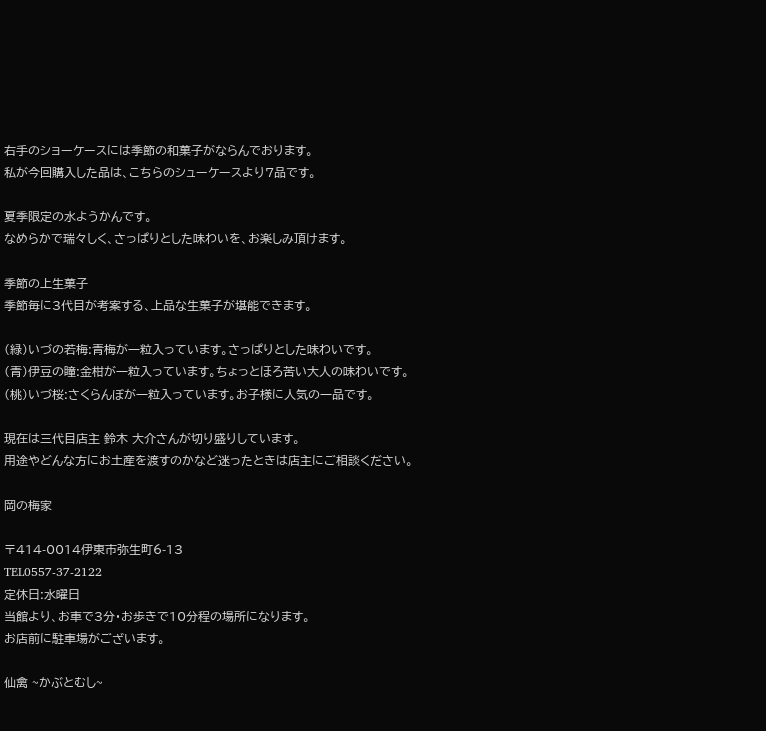右手のショーケースには季節の和菓子がならんでおります。
私が今回購入した品は、こちらのシューケースより7品です。

夏季限定の水ようかんです。
なめらかで瑞々しく、さっぱりとした味わいを、お楽しみ頂けます。

季節の上生菓子
季節毎に3代目が考案する、上品な生菓子が堪能できます。

(緑)いづの若梅:青梅が一粒入っています。さっぱりとした味わいです。
(青)伊豆の瞳:金柑が一粒入っています。ちょっとほろ苦い大人の味わいです。
(桃)いづ桜:さくらんぼが一粒入っています。お子様に人気の一品です。

現在は三代目店主 鈴木 大介さんが切り盛りしています。
用途やどんな方にお土産を渡すのかなど迷ったときは店主にご相談ください。

岡の梅家

〒414-0014伊東市弥生町6-13
TEL0557-37-2122
定休日:水曜日
当館より、お車で3分・お歩きで10分程の場所になります。
お店前に駐車場がございます。

仙禽 ~かぶとむし~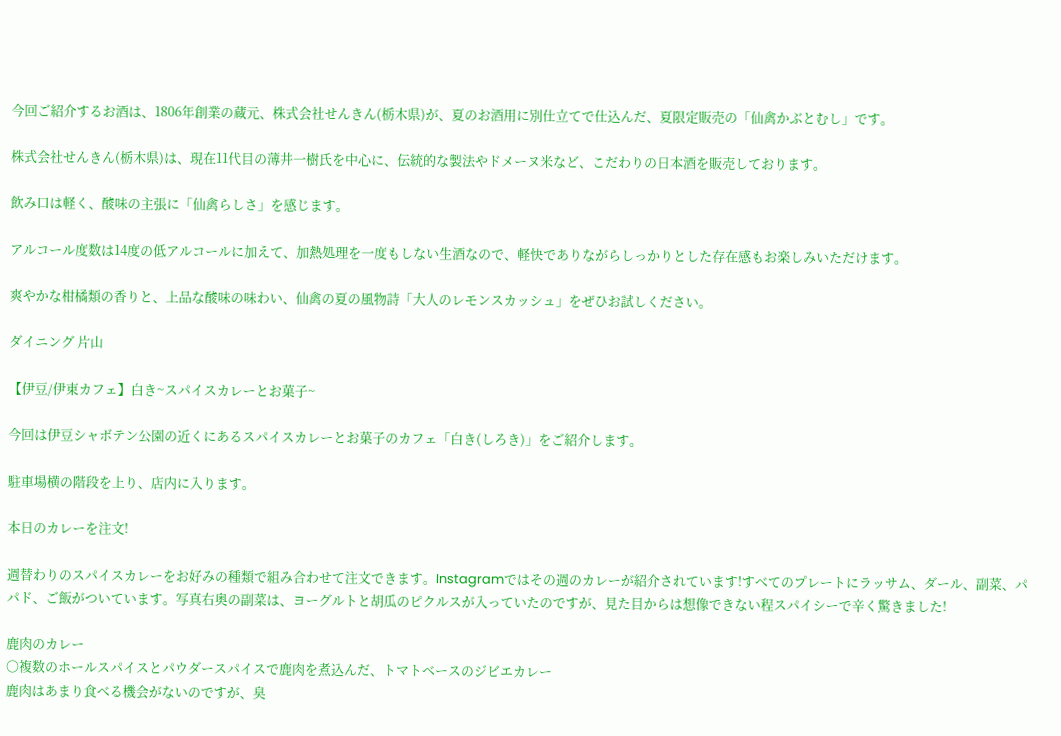今回ご紹介するお酒は、1806年創業の蔵元、株式会社せんきん(栃木県)が、夏のお酒用に別仕立てで仕込んだ、夏限定販売の「仙禽かぶとむし」です。

株式会社せんきん(栃木県)は、現在11代目の薄井一樹氏を中心に、伝統的な製法やドメーヌ米など、こだわりの日本酒を販売しております。

飲み口は軽く、酸味の主張に「仙禽らしさ」を感じます。

アルコール度数は14度の低アルコールに加えて、加熱処理を一度もしない生酒なので、軽快でありながらしっかりとした存在感もお楽しみいただけます。

爽やかな柑橘類の香りと、上品な酸味の味わい、仙禽の夏の風物詩「大人のレモンスカッシュ」をぜひお試しください。

ダイニング 片山

【伊豆/伊東カフェ】白き~スパイスカレーとお菓子~

今回は伊豆シャボテン公園の近くにあるスパイスカレーとお菓子のカフェ「白き(しろき)」をご紹介します。

駐車場横の階段を上り、店内に入ります。

本日のカレーを注文!

週替わりのスパイスカレーをお好みの種類で組み合わせて注文できます。Instagramではその週のカレーが紹介されています!すべてのプレートにラッサム、ダール、副菜、パパド、ご飯がついています。写真右奥の副菜は、ヨーグルトと胡瓜のピクルスが入っていたのですが、見た目からは想像できない程スパイシーで辛く驚きました!

鹿肉のカレー
〇複数のホールスパイスとパウダースパイスで鹿肉を煮込んだ、トマトベースのジビエカレー
鹿肉はあまり食べる機会がないのですが、臭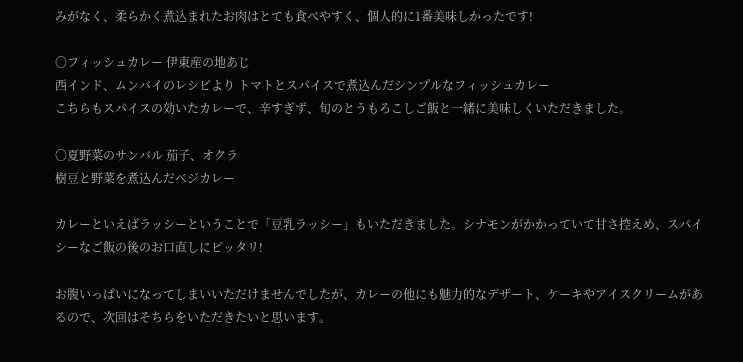みがなく、柔らかく煮込まれたお肉はとても食べやすく、個人的に1番美味しかったです!

〇フィッシュカレー 伊東産の地あじ
西インド、ムンバイのレシピより トマトとスパイスで煮込んだシンプルなフィッシュカレー
こちらもスパイスの効いたカレーで、辛すぎず、旬のとうもろこしご飯と一緒に美味しくいただきました。

〇夏野菜のサンバル 茄子、オクラ
樹豆と野菜を煮込んだベジカレー

カレーといえばラッシーということで「豆乳ラッシー」もいただきました。シナモンがかかっていて甘さ控えめ、スパイシーなご飯の後のお口直しにピッタリ!

お腹いっぱいになってしまいいただけませんでしたが、カレーの他にも魅力的なデザート、ケーキやアイスクリームがあるので、次回はそちらをいただきたいと思います。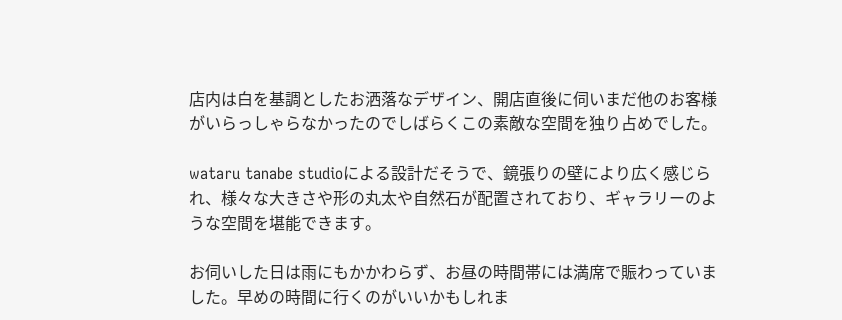店内は白を基調としたお洒落なデザイン、開店直後に伺いまだ他のお客様がいらっしゃらなかったのでしばらくこの素敵な空間を独り占めでした。

wataru tanabe studioによる設計だそうで、鏡張りの壁により広く感じられ、様々な大きさや形の丸太や自然石が配置されており、ギャラリーのような空間を堪能できます。

お伺いした日は雨にもかかわらず、お昼の時間帯には満席で賑わっていました。早めの時間に行くのがいいかもしれま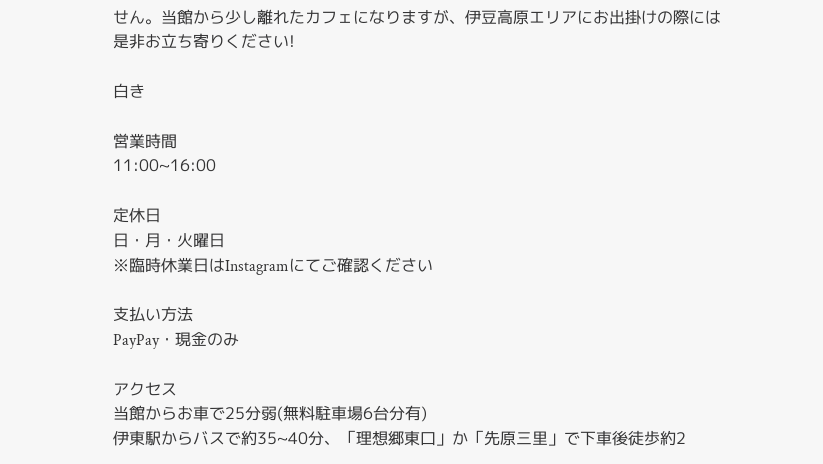せん。当館から少し離れたカフェになりますが、伊豆高原エリアにお出掛けの際には是非お立ち寄りください!

白き

営業時間
11:00~16:00

定休日
日・月・火曜日
※臨時休業日はInstagramにてご確認ください

支払い方法
PayPay・現金のみ

アクセス
当館からお車で25分弱(無料駐車場6台分有)
伊東駅からバスで約35~40分、「理想郷東口」か「先原三里」で下車後徒歩約2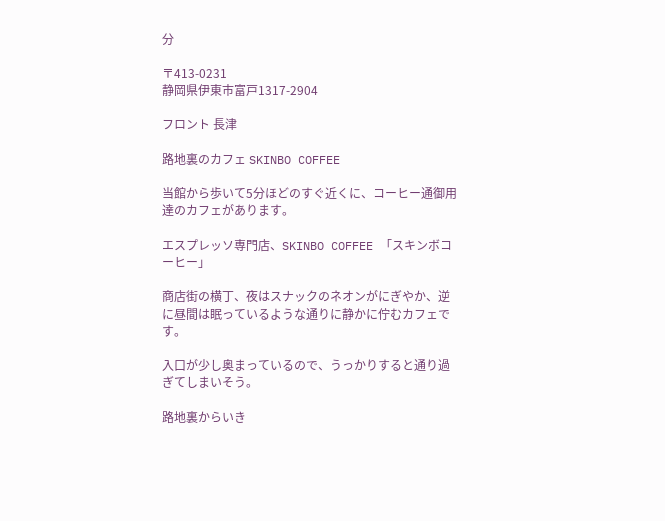分

〒413-0231
静岡県伊東市富戸1317-2904

フロント 長津

路地裏のカフェ SKINBO COFFEE

当館から歩いて5分ほどのすぐ近くに、コーヒー通御用達のカフェがあります。

エスプレッソ専門店、SKINBO COFFEE 「スキンボコーヒー」

商店街の横丁、夜はスナックのネオンがにぎやか、逆に昼間は眠っているような通りに静かに佇むカフェです。

入口が少し奥まっているので、うっかりすると通り過ぎてしまいそう。

路地裏からいき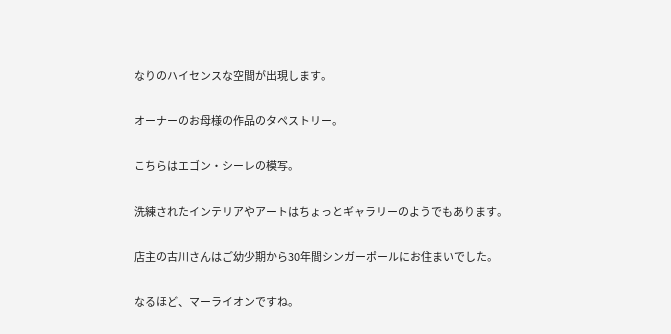なりのハイセンスな空間が出現します。

オーナーのお母様の作品のタペストリー。

こちらはエゴン・シーレの模写。

洗練されたインテリアやアートはちょっとギャラリーのようでもあります。

店主の古川さんはご幼少期から30年間シンガーポールにお住まいでした。

なるほど、マーライオンですね。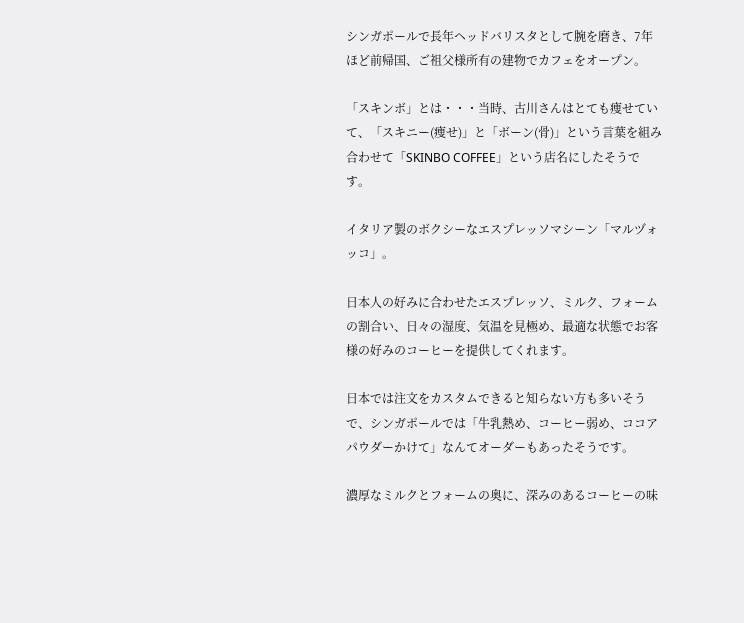シンガポールで長年ヘッドバリスタとして腕を磨き、7年ほど前帰国、ご祖父様所有の建物でカフェをオープン。

「スキンボ」とは・・・当時、古川さんはとても痩せていて、「スキニー(痩せ)」と「ボーン(骨)」という言葉を組み合わせて「SKINBO COFFEE」という店名にしたそうです。

イタリア製のボクシーなエスプレッソマシーン「マルヅォッコ」。

日本人の好みに合わせたエスプレッソ、ミルク、フォームの割合い、日々の湿度、気温を見極め、最適な状態でお客様の好みのコーヒーを提供してくれます。

日本では注文をカスタムできると知らない方も多いそうで、シンガポールでは「牛乳熱め、コーヒー弱め、ココアパウダーかけて」なんてオーダーもあったそうです。

濃厚なミルクとフォームの奥に、深みのあるコーヒーの味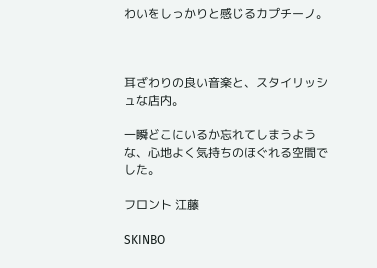わいをしっかりと感じるカプチーノ。



耳ざわりの良い音楽と、スタイリッシュな店内。

一瞬どこにいるか忘れてしまうような、心地よく気持ちのほぐれる空間でした。

フロント 江藤

SKINBO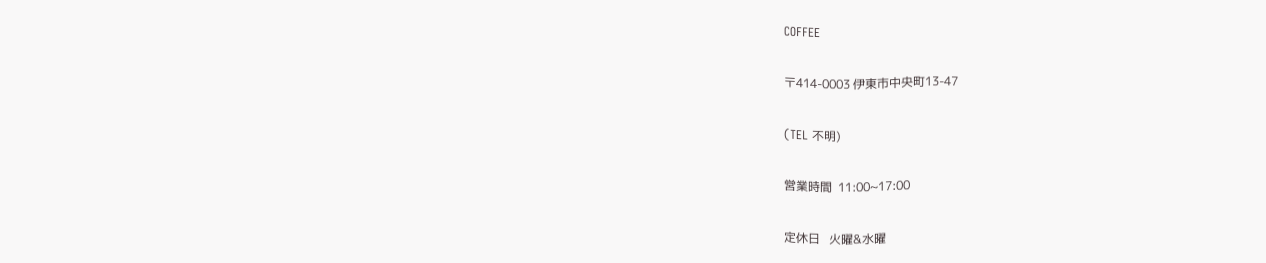COFFEE

〒414-0003 伊東市中央町13-47

(TEL 不明)

営業時間  11:00~17:00

定休日   火曜&水曜